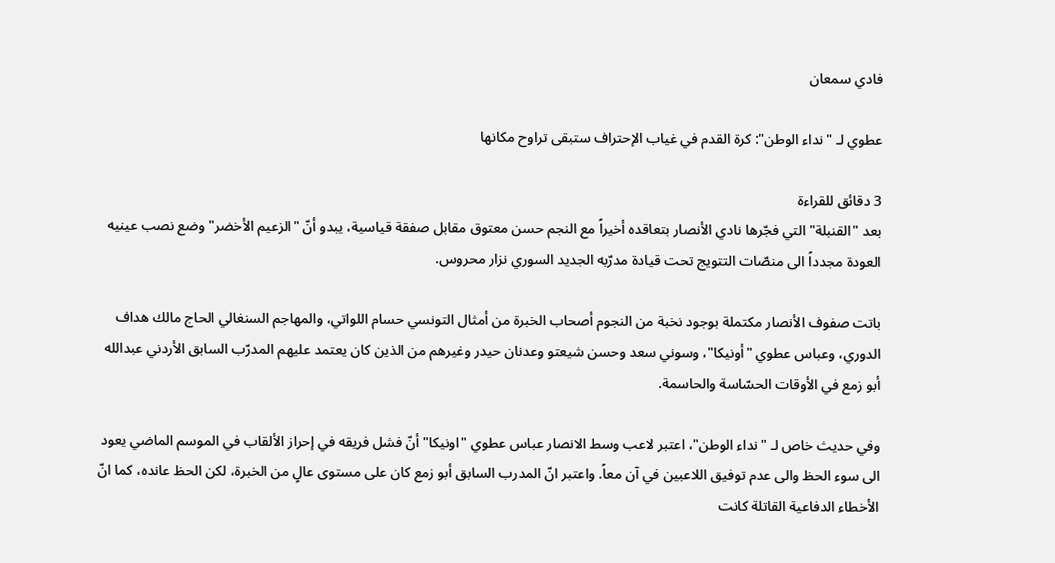فادي سمعان

عطوي لـ "نداء الوطن": كرة القدم في غياب الإحتراف ستبقى تراوح مكانها

3 دقائق للقراءة
بعد "القنبلة" التي فجّرها نادي الأنصار بتعاقده أخيراً مع النجم حسن معتوق مقابل صفقة قياسية، يبدو أنّ "الزعيم الأخضر" وضع نصب عينيه العودة مجدداً الى منصّات التتويج تحت قيادة مدرّبه الجديد السوري نزار محروس.

باتت صفوف الأنصار مكتملة بوجود نخبة من النجوم أصحاب الخبرة من أمثال التونسي حسام اللواتي، والمهاجم السنغالي الحاج مالك هداف الدوري، وعباس عطوي "أونيكا"، وسوني سعد وحسن شيعتو وعدنان حيدر وغيرهم من الذين كان يعتمد عليهم المدرّب السابق الأردني عبدالله أبو زمع في الأوقات الحسّاسة والحاسمة.

وفي حديث خاص لـ "نداء الوطن"، اعتبر لاعب وسط الانصار عباس عطوي "اونيكا" أنّ فشل فريقه في إحراز الألقاب في الموسم الماضي يعود الى سوء الحظ والى عدم توفيق اللاعبين في آن معاً. واعتبر انّ المدرب السابق أبو زمع كان على مستوى عالٍ من الخبرة، لكن الحظ عانده، كما انّ الأخطاء الدفاعية القاتلة كانت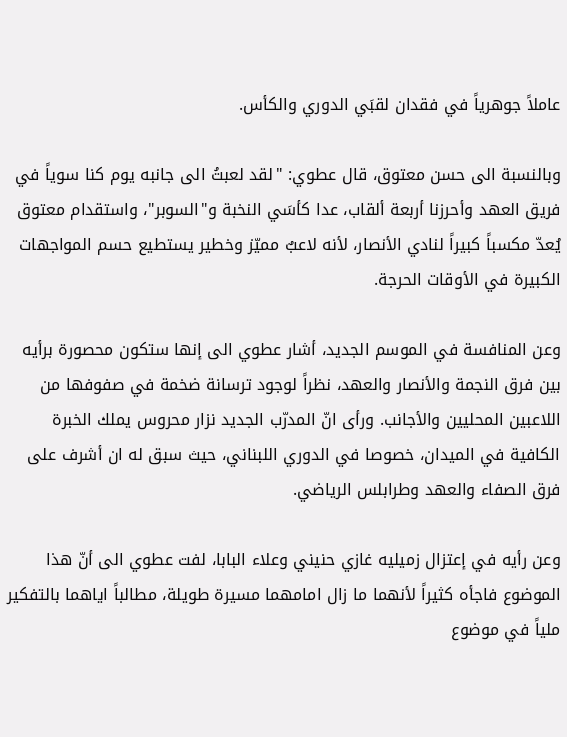عاملاً جوهرياً في فقدان لقبَي الدوري والكأس.

وبالنسبة الى حسن معتوق، قال عطوي: "لقد لعبتُ الى جانبه يوم كنا سوياً في فريق العهد وأحرزنا أربعة ألقاب، عدا كأسَي النخبة و"السوبر"، واستقدام معتوق يُعدّ مكسباً كبيراً لنادي الأنصار، لأنه لاعبٌ مميّز وخطير يستطيع حسم المواجهات الكبيرة في الأوقات الحرجة.

وعن المنافسة في الموسم الجديد، أشار عطوي الى إنها ستكون محصورة برأيه بين فرق النجمة والأنصار والعهد، نظراً لوجود ترسانة ضخمة في صفوفها من اللاعبين المحليين والأجانب. ورأى انّ المدرّب الجديد نزار محروس يملك الخبرة الكافية في الميدان، خصوصا في الدوري اللبناني، حيث سبق له ان أشرف على فرق الصفاء والعهد وطرابلس الرياضي.

وعن رأيه في إعتزال زميليه غازي حنيني وعلاء البابا، لفت عطوي الى أنّ هذا الموضوع فاجأه كثيراً لأنهما ما زال امامهما مسيرة طويلة، مطالباً اياهما بالتفكير ملياً في موضوع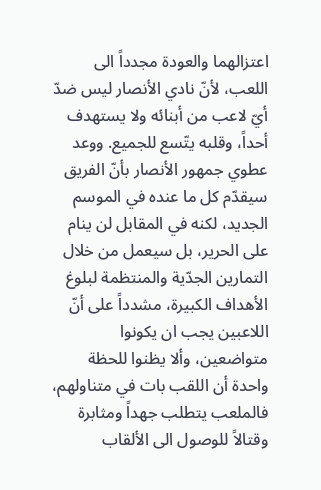اعتزالهما والعودة مجدداً الى اللعب، لأنّ نادي الأنصار ليس ضدّ أيّ لاعب من أبنائه ولا يستهدف أحداً، وقلبه يتّسع للجميع. ووعد عطوي جمهور الأنصار بأنّ الفريق سيقدّم كل ما عنده في الموسم الجديد، لكنه في المقابل لن ينام على الحرير، بل سيعمل من خلال التمارين الجدّية والمنتظمة لبلوغ الأهداف الكبيرة، مشدداً على أنّ اللاعبين يجب ان يكونوا متواضعين، وألا يظنوا للحظة واحدة أن اللقب بات في متناولهم، فالملعب يتطلب جهداً ومثابرة وقتالاً للوصول الى الألقاب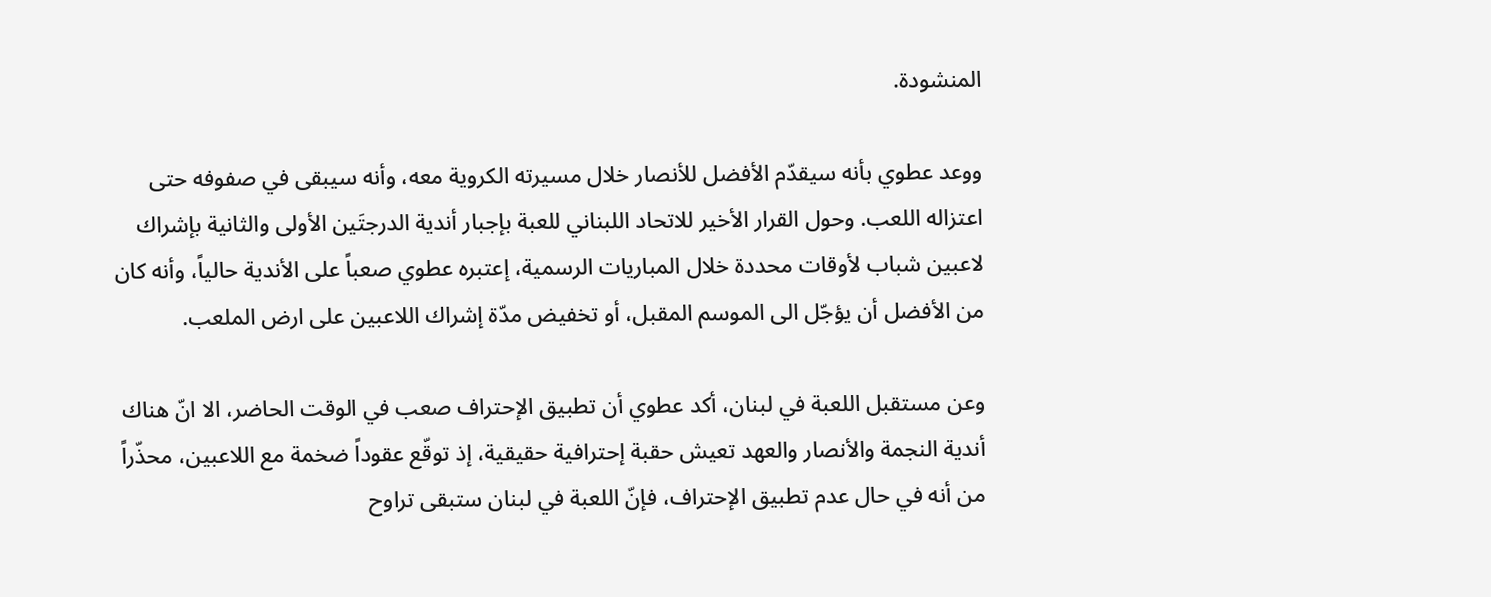المنشودة.

ووعد عطوي بأنه سيقدّم الأفضل للأنصار خلال مسيرته الكروية معه، وأنه سيبقى في صفوفه حتى اعتزاله اللعب. وحول القرار الأخير للاتحاد اللبناني للعبة بإجبار أندية الدرجتَين الأولى والثانية بإشراك لاعبين شباب لأوقات محددة خلال المباريات الرسمية، إعتبره عطوي صعباً على الأندية حالياً، وأنه كان من الأفضل أن يؤجّل الى الموسم المقبل، أو تخفيض مدّة إشراك اللاعبين على ارض الملعب.

وعن مستقبل اللعبة في لبنان، أكد عطوي أن تطبيق الإحتراف صعب في الوقت الحاضر، الا انّ هناك أندية النجمة والأنصار والعهد تعيش حقبة إحترافية حقيقية، إذ توقّع عقوداً ضخمة مع اللاعبين، محذّراً من أنه في حال عدم تطبيق الإحتراف، فإنّ اللعبة في لبنان ستبقى تراوح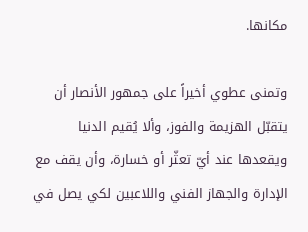مكانها.

وتمنى عطوي أخيراً على جمهور الأنصار أن يتقبّل الهزيمة والفوز، وألا يُقيم الدنيا ويقعدها عند أيّ تعثّر أو خسارة، وأن يقف مع الإدارة والجهاز الفني واللاعبين لكي يصل في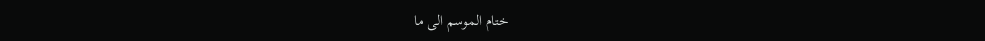ختام الموسم الى ما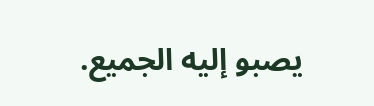يصبو إليه الجميع.